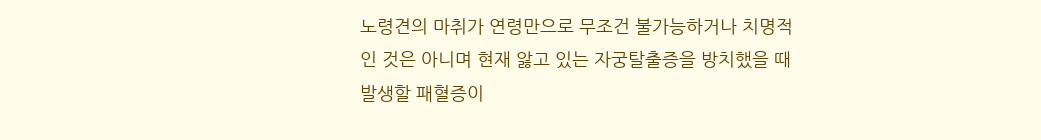노령견의 마취가 연령만으로 무조건 불가능하거나 치명적인 것은 아니며 현재 앓고 있는 자궁탈출증을 방치했을 때 발생할 패혈증이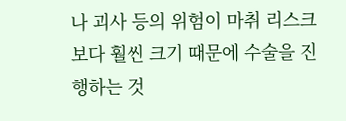나 괴사 등의 위험이 마취 리스크보다 훨씬 크기 때문에 수술을 진행하는 것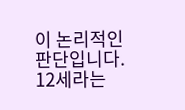이 논리적인 판단입니다. 12세라는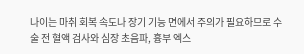나이는 마취 회복 속도나 장기 기능 면에서 주의가 필요하므로 수술 전 혈액 검사와 심장 초음파, 흉부 엑스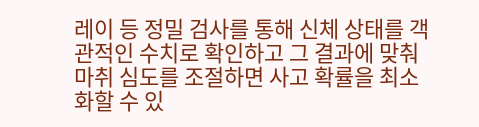레이 등 정밀 검사를 통해 신체 상태를 객관적인 수치로 확인하고 그 결과에 맞춰 마취 심도를 조절하면 사고 확률을 최소화할 수 있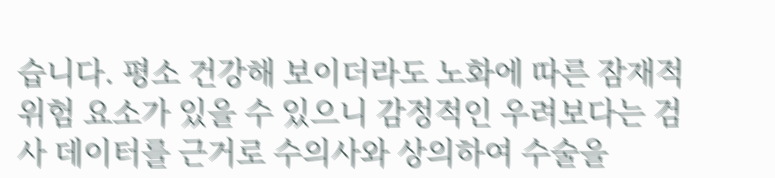습니다. 평소 건강해 보이더라도 노화에 따른 잠재적 위험 요소가 있을 수 있으니 감정적인 우려보다는 검사 데이터를 근거로 수의사와 상의하여 수술을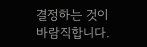결정하는 것이 바람직합니다.